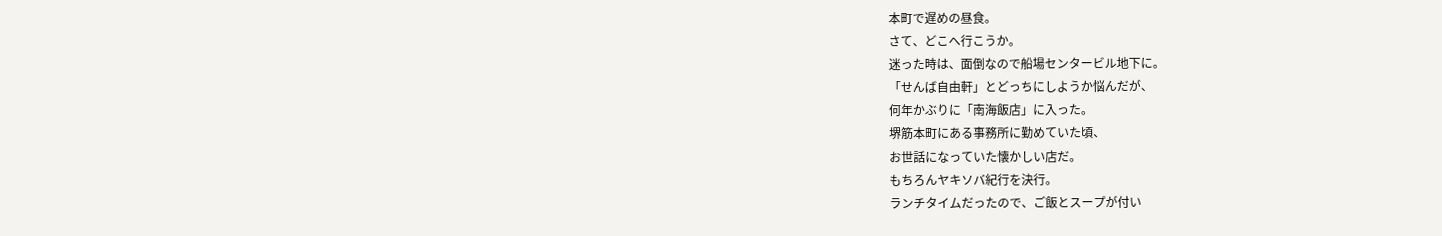本町で遅めの昼食。
さて、どこへ行こうか。
迷った時は、面倒なので船場センタービル地下に。
「せんば自由軒」とどっちにしようか悩んだが、
何年かぶりに「南海飯店」に入った。
堺筋本町にある事務所に勤めていた頃、
お世話になっていた懐かしい店だ。
もちろんヤキソバ紀行を決行。
ランチタイムだったので、ご飯とスープが付い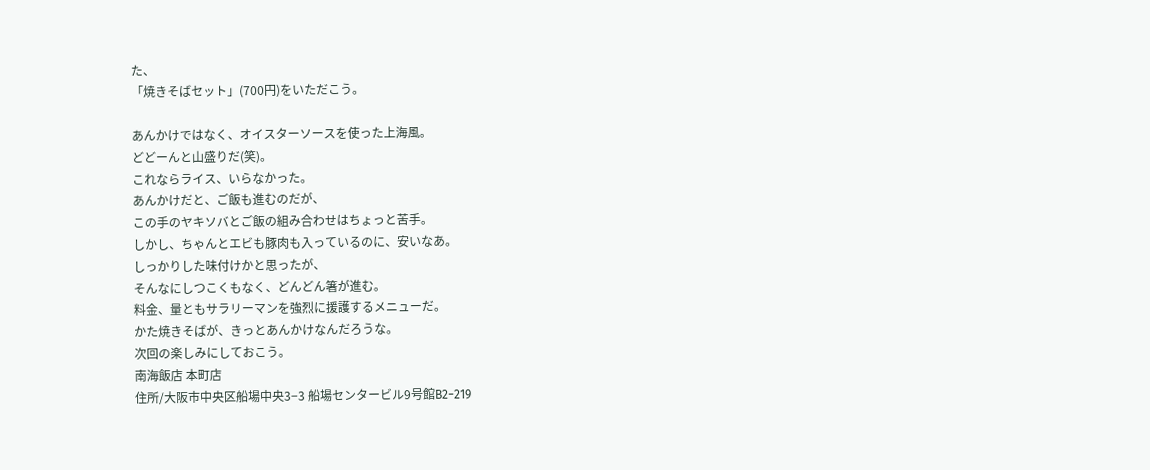た、
「焼きそばセット」(700円)をいただこう。

あんかけではなく、オイスターソースを使った上海風。
どどーんと山盛りだ(笑)。
これならライス、いらなかった。
あんかけだと、ご飯も進むのだが、
この手のヤキソバとご飯の組み合わせはちょっと苦手。
しかし、ちゃんとエビも豚肉も入っているのに、安いなあ。
しっかりした味付けかと思ったが、
そんなにしつこくもなく、どんどん箸が進む。
料金、量ともサラリーマンを強烈に援護するメニューだ。
かた焼きそばが、きっとあんかけなんだろうな。
次回の楽しみにしておこう。
南海飯店 本町店
住所/大阪市中央区船場中央3−3 船場センタービル9号館B2−219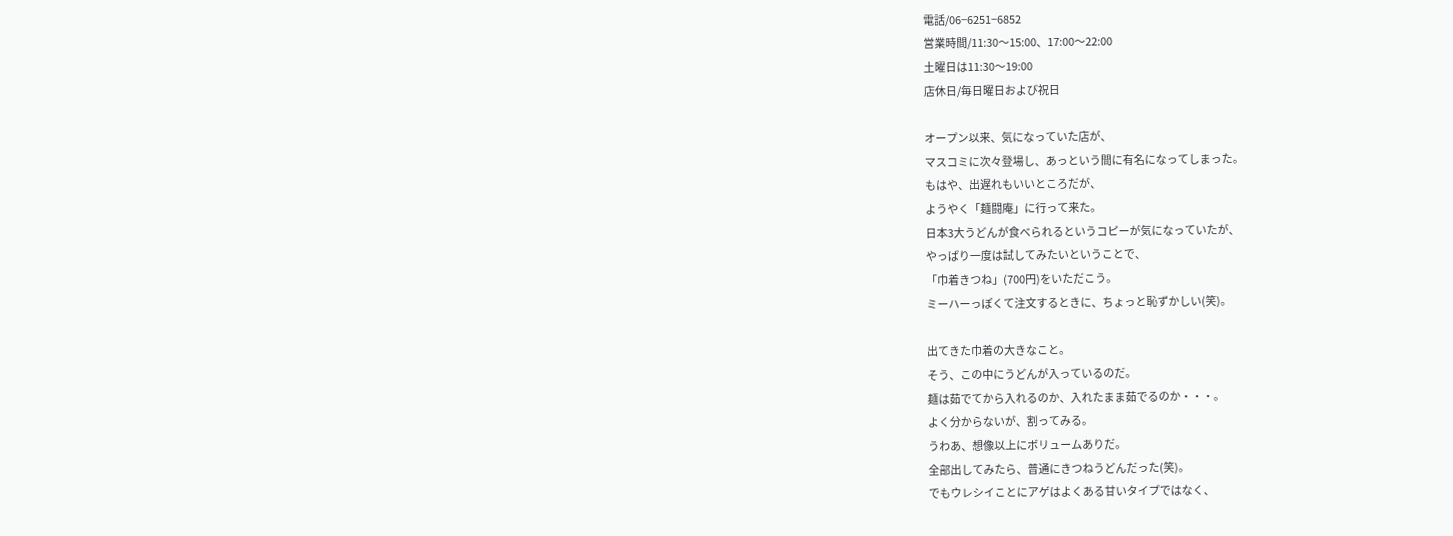電話/06−6251−6852
営業時間/11:30〜15:00、17:00〜22:00
土曜日は11:30〜19:00
店休日/毎日曜日および祝日

オープン以来、気になっていた店が、
マスコミに次々登場し、あっという間に有名になってしまった。
もはや、出遅れもいいところだが、
ようやく「麺闘庵」に行って来た。
日本3大うどんが食べられるというコピーが気になっていたが、
やっぱり一度は試してみたいということで、
「巾着きつね」(700円)をいただこう。
ミーハーっぽくて注文するときに、ちょっと恥ずかしい(笑)。

出てきた巾着の大きなこと。
そう、この中にうどんが入っているのだ。
麺は茹でてから入れるのか、入れたまま茹でるのか・・・。
よく分からないが、割ってみる。
うわあ、想像以上にボリュームありだ。
全部出してみたら、普通にきつねうどんだった(笑)。
でもウレシイことにアゲはよくある甘いタイプではなく、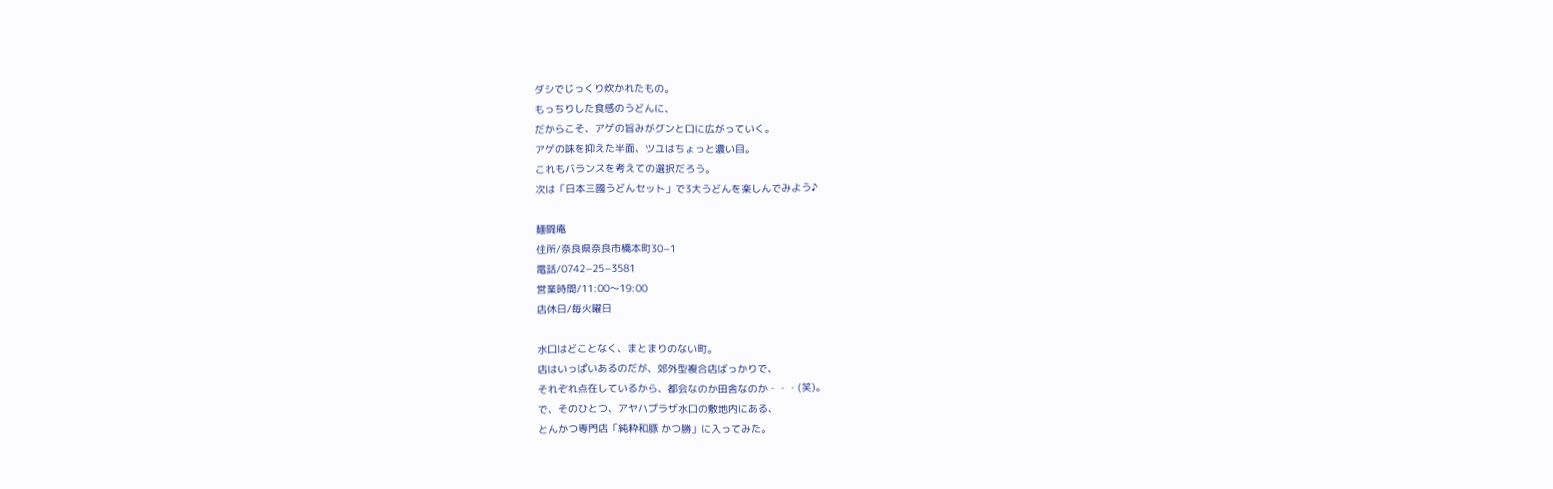ダシでじっくり炊かれたもの。
もっちりした食感のうどんに、
だからこそ、アゲの旨みがグンと口に広がっていく。
アゲの味を抑えた半面、ツユはちょっと濃い目。
これもバランスを考えての選択だろう。
次は「日本三國うどんセット」で3大うどんを楽しんでみよう♪

麺闘庵
住所/奈良県奈良市橋本町30−1
電話/0742−25−3581
営業時間/11:00〜19:00
店休日/毎火曜日

水口はどことなく、まとまりのない町。
店はいっぱいあるのだが、郊外型複合店ばっかりで、
それぞれ点在しているから、都会なのか田舎なのか・・・(笑)。
で、そのひとつ、アヤハプラザ水口の敷地内にある、
とんかつ専門店「純粋和豚 かつ勝」に入ってみた。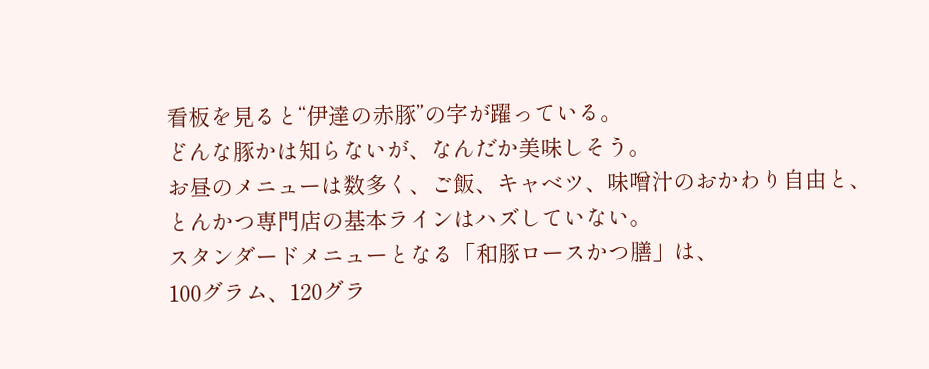看板を見ると“伊達の赤豚”の字が躍っている。
どんな豚かは知らないが、なんだか美味しそう。
お昼のメニューは数多く、ご飯、キャベツ、味噌汁のおかわり自由と、
とんかつ専門店の基本ラインはハズしていない。
スタンダードメニューとなる「和豚ロースかつ膳」は、
100グラム、120グラ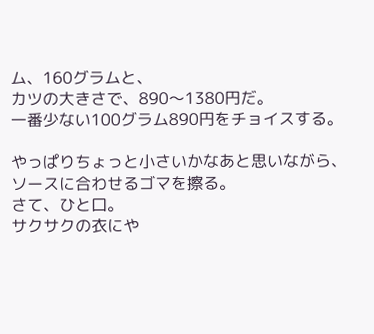ム、160グラムと、
カツの大きさで、890〜1380円だ。
一番少ない100グラム890円をチョイスする。

やっぱりちょっと小さいかなあと思いながら、
ソースに合わせるゴマを擦る。
さて、ひと口。
サクサクの衣にや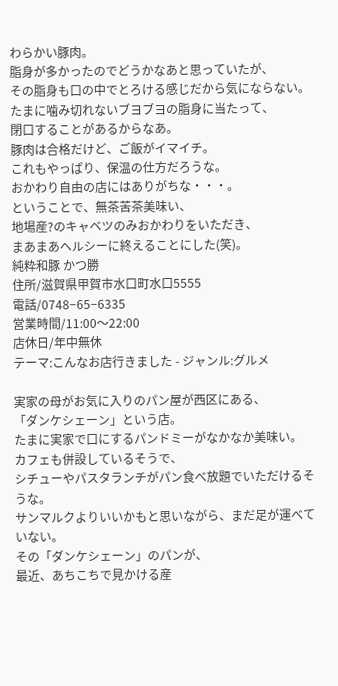わらかい豚肉。
脂身が多かったのでどうかなあと思っていたが、
その脂身も口の中でとろける感じだから気にならない。
たまに噛み切れないブヨブヨの脂身に当たって、
閉口することがあるからなあ。
豚肉は合格だけど、ご飯がイマイチ。
これもやっぱり、保温の仕方だろうな。
おかわり自由の店にはありがちな・・・。
ということで、無茶苦茶美味い、
地場産?のキャベツのみおかわりをいただき、
まあまあヘルシーに終えることにした(笑)。
純粋和豚 かつ勝
住所/滋賀県甲賀市水口町水口5555
電話/0748−65−6335
営業時間/11:00〜22:00
店休日/年中無休
テーマ:こんなお店行きました - ジャンル:グルメ

実家の母がお気に入りのパン屋が西区にある、
「ダンケシェーン」という店。
たまに実家で口にするパンドミーがなかなか美味い。
カフェも併設しているそうで、
シチューやパスタランチがパン食べ放題でいただけるそうな。
サンマルクよりいいかもと思いながら、まだ足が運べていない。
その「ダンケシェーン」のパンが、
最近、あちこちで見かける産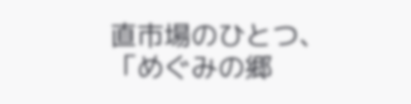直市場のひとつ、
「めぐみの郷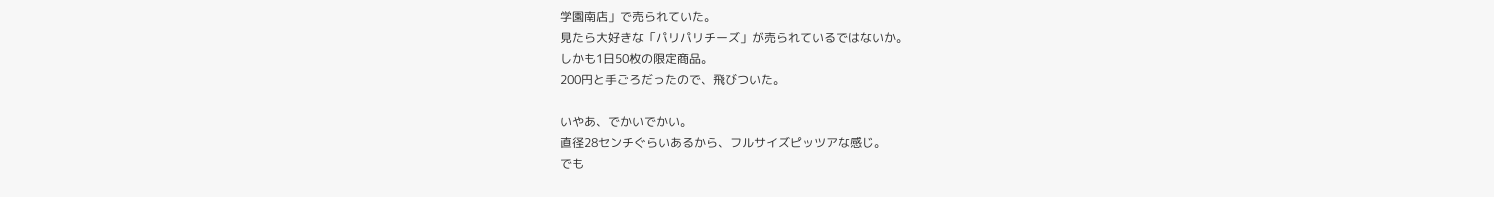学園南店」で売られていた。
見たら大好きな「パリパリチーズ」が売られているではないか。
しかも1日50枚の限定商品。
200円と手ごろだったので、飛びついた。

いやあ、でかいでかい。
直径28センチぐらいあるから、フルサイズピッツアな感じ。
でも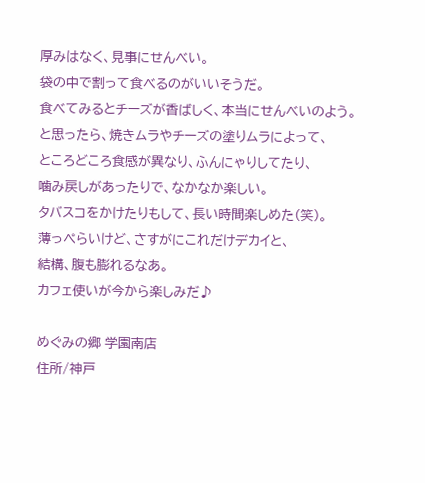厚みはなく、見事にせんべい。
袋の中で割って食べるのがいいそうだ。
食べてみるとチーズが香ばしく、本当にせんべいのよう。
と思ったら、焼きムラやチーズの塗りムラによって、
ところどころ食感が異なり、ふんにゃりしてたり、
噛み戻しがあったりで、なかなか楽しい。
タバスコをかけたりもして、長い時間楽しめた(笑)。
薄っぺらいけど、さすがにこれだけデカイと、
結構、腹も膨れるなあ。
カフェ使いが今から楽しみだ♪

めぐみの郷 学園南店
住所/神戸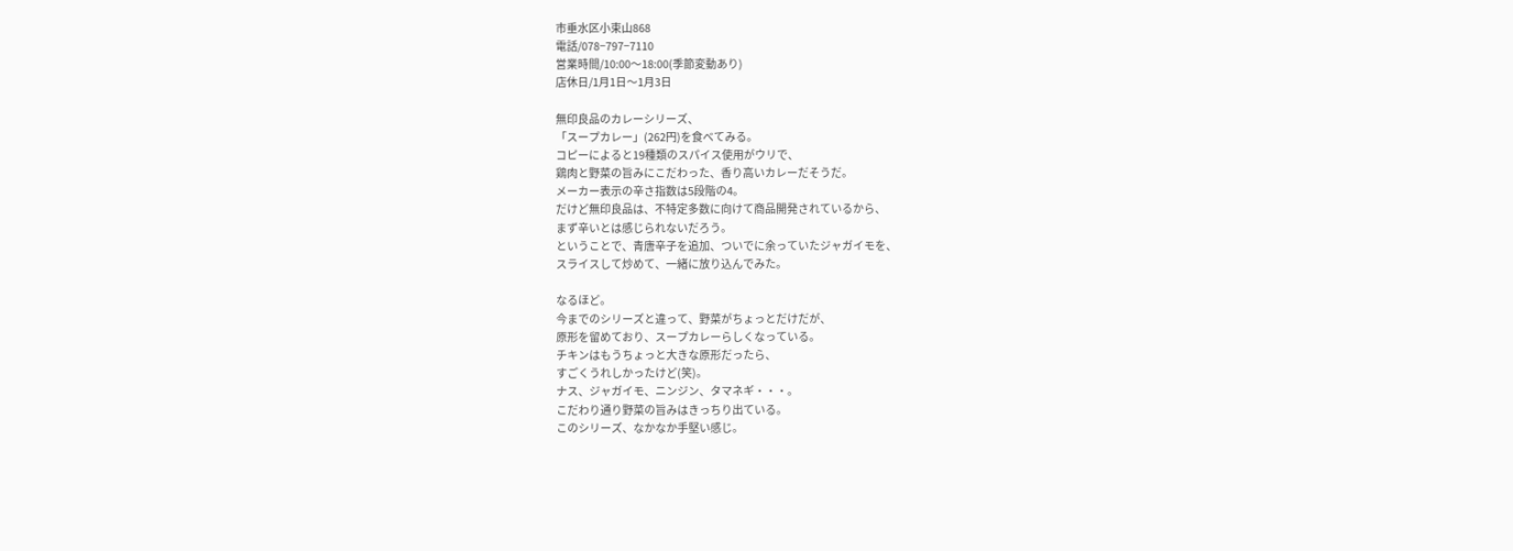市垂水区小束山868
電話/078−797−7110
営業時間/10:00〜18:00(季節変動あり)
店休日/1月1日〜1月3日

無印良品のカレーシリーズ、
「スープカレー」(262円)を食べてみる。
コピーによると19種類のスパイス使用がウリで、
鶏肉と野菜の旨みにこだわった、香り高いカレーだそうだ。
メーカー表示の辛さ指数は5段階の4。
だけど無印良品は、不特定多数に向けて商品開発されているから、
まず辛いとは感じられないだろう。
ということで、青唐辛子を追加、ついでに余っていたジャガイモを、
スライスして炒めて、一緒に放り込んでみた。

なるほど。
今までのシリーズと違って、野菜がちょっとだけだが、
原形を留めており、スープカレーらしくなっている。
チキンはもうちょっと大きな原形だったら、
すごくうれしかったけど(笑)。
ナス、ジャガイモ、ニンジン、タマネギ・・・。
こだわり通り野菜の旨みはきっちり出ている。
このシリーズ、なかなか手堅い感じ。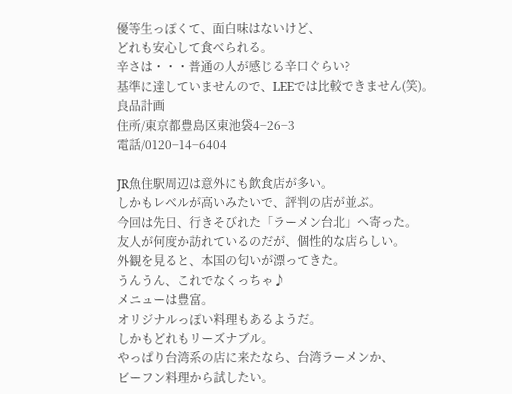優等生っぽくて、面白味はないけど、
どれも安心して食べられる。
辛さは・・・普通の人が感じる辛口ぐらい?
基準に達していませんので、LEEでは比較できません(笑)。
良品計画
住所/東京都豊島区東池袋4−26−3
電話/0120−14−6404

JR魚住駅周辺は意外にも飲食店が多い。
しかもレベルが高いみたいで、評判の店が並ぶ。
今回は先日、行きそびれた「ラーメン台北」へ寄った。
友人が何度か訪れているのだが、個性的な店らしい。
外観を見ると、本国の匂いが漂ってきた。
うんうん、これでなくっちゃ♪
メニューは豊富。
オリジナルっぽい料理もあるようだ。
しかもどれもリーズナブル。
やっぱり台湾系の店に来たなら、台湾ラーメンか、
ビーフン料理から試したい。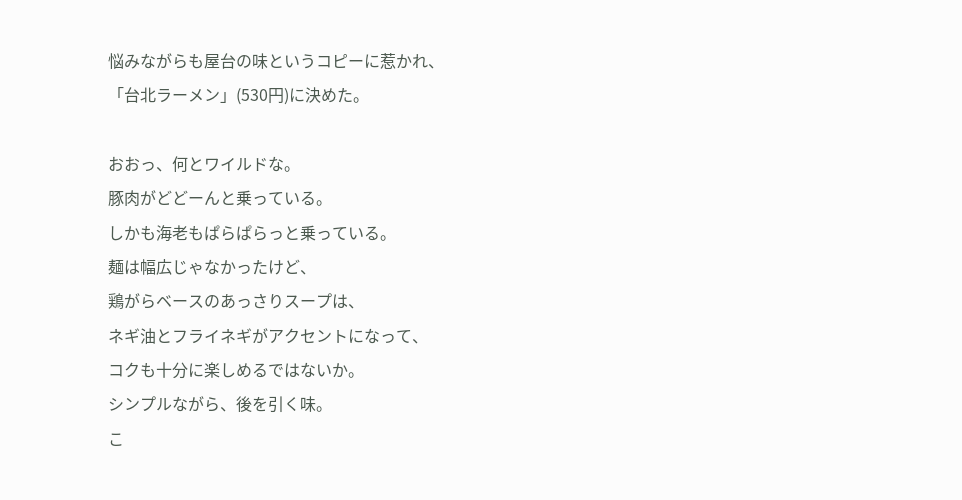悩みながらも屋台の味というコピーに惹かれ、
「台北ラーメン」(530円)に決めた。

おおっ、何とワイルドな。
豚肉がどどーんと乗っている。
しかも海老もぱらぱらっと乗っている。
麺は幅広じゃなかったけど、
鶏がらベースのあっさりスープは、
ネギ油とフライネギがアクセントになって、
コクも十分に楽しめるではないか。
シンプルながら、後を引く味。
こ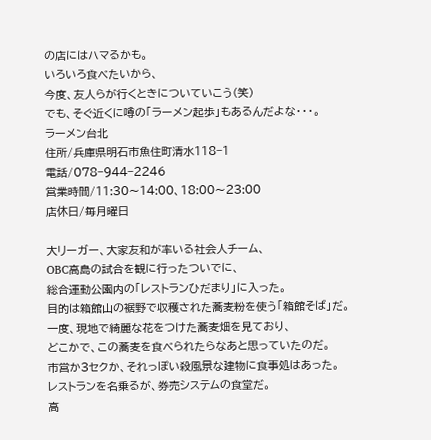の店にはハマるかも。
いろいろ食べたいから、
今度、友人らが行くときについていこう(笑)
でも、そぐ近くに噂の「ラーメン起歩」もあるんだよな・・・。
ラーメン台北
住所/兵庫県明石市魚住町清水118−1
電話/078−944−2246
営業時間/11:30〜14:00、18:00〜23:00
店休日/毎月曜日

大リーガー、大家友和が率いる社会人チーム、
OBC高島の試合を観に行ったついでに、
総合運動公園内の「レストランひだまり」に入った。
目的は箱館山の裾野で収穫された蕎麦粉を使う「箱館そば」だ。
一度、現地で綺麗な花をつけた蕎麦畑を見ており、
どこかで、この蕎麦を食べられたらなあと思っていたのだ。
市営か3セクか、それっぽい殺風景な建物に食事処はあった。
レストランを名乗るが、券売システムの食堂だ。
高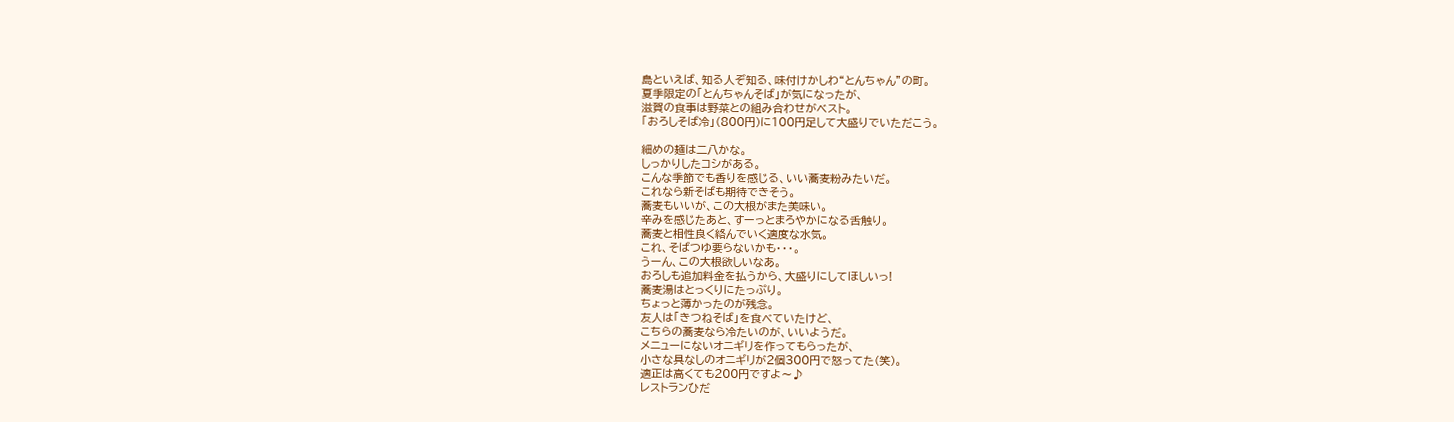島といえば、知る人ぞ知る、味付けかしわ“とんちゃん”の町。
夏季限定の「とんちゃんそば」が気になったが、
滋賀の食事は野菜との組み合わせがベスト。
「おろしそば冷」(800円)に100円足して大盛りでいただこう。

細めの麺は二八かな。
しっかりしたコシがある。
こんな季節でも香りを感じる、いい蕎麦粉みたいだ。
これなら新そばも期待できそう。
蕎麦もいいが、この大根がまた美味い。
辛みを感じたあと、すーっとまろやかになる舌触り。
蕎麦と相性良く絡んでいく適度な水気。
これ、そばつゆ要らないかも・・・。
うーん、この大根欲しいなあ。
おろしも追加料金を払うから、大盛りにしてほしいっ!
蕎麦湯はとっくりにたっぷり。
ちょっと薄かったのが残念。
友人は「きつねそば」を食べていたけど、
こちらの蕎麦なら冷たいのが、いいようだ。
メニューにないオニギリを作ってもらったが、
小さな具なしのオニギリが2個300円で怒ってた(笑)。
適正は高くても200円ですよ〜♪
レストランひだ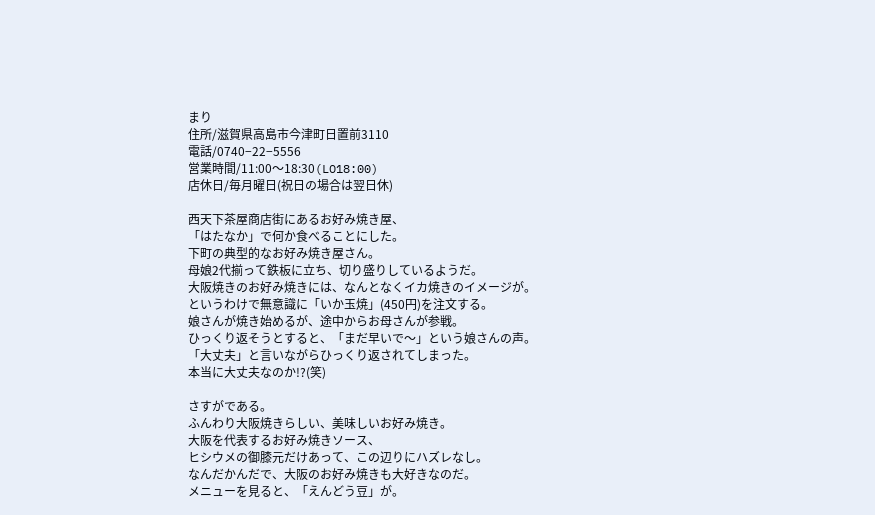まり
住所/滋賀県高島市今津町日置前3110
電話/0740−22−5556
営業時間/11:00〜18:30(LO18:00)
店休日/毎月曜日(祝日の場合は翌日休)

西天下茶屋商店街にあるお好み焼き屋、
「はたなか」で何か食べることにした。
下町の典型的なお好み焼き屋さん。
母娘2代揃って鉄板に立ち、切り盛りしているようだ。
大阪焼きのお好み焼きには、なんとなくイカ焼きのイメージが。
というわけで無意識に「いか玉焼」(450円)を注文する。
娘さんが焼き始めるが、途中からお母さんが参戦。
ひっくり返そうとすると、「まだ早いで〜」という娘さんの声。
「大丈夫」と言いながらひっくり返されてしまった。
本当に大丈夫なのか!?(笑)

さすがである。
ふんわり大阪焼きらしい、美味しいお好み焼き。
大阪を代表するお好み焼きソース、
ヒシウメの御膝元だけあって、この辺りにハズレなし。
なんだかんだで、大阪のお好み焼きも大好きなのだ。
メニューを見ると、「えんどう豆」が。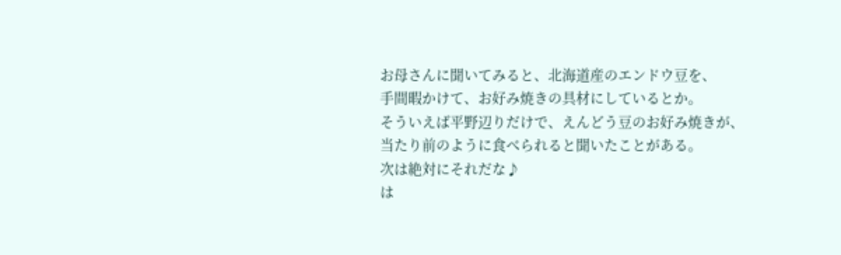お母さんに聞いてみると、北海道産のエンドウ豆を、
手間暇かけて、お好み焼きの具材にしているとか。
そういえば平野辺りだけで、えんどう豆のお好み焼きが、
当たり前のように食べられると聞いたことがある。
次は絶対にそれだな♪
は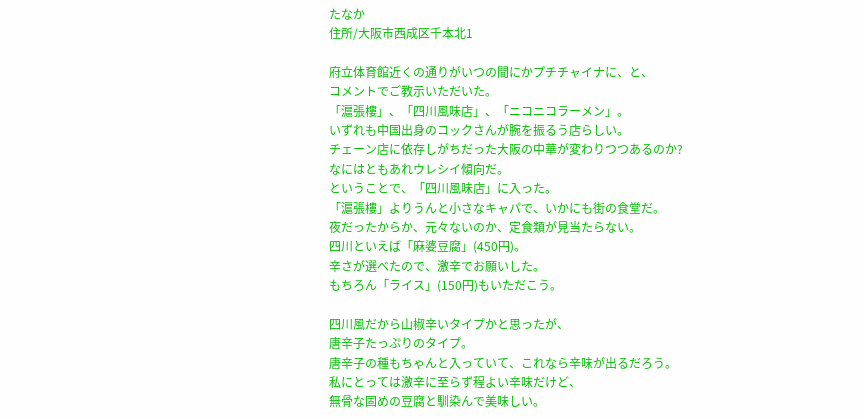たなか
住所/大阪市西成区千本北1

府立体育館近くの通りがいつの間にかプチチャイナに、と、
コメントでご教示いただいた。
「滬張樓」、「四川風味店」、「ニコニコラーメン」。
いずれも中国出身のコックさんが腕を振るう店らしい。
チェーン店に依存しがちだった大阪の中華が変わりつつあるのか?
なにはともあれウレシイ傾向だ。
ということで、「四川風味店」に入った。
「滬張樓」よりうんと小さなキャパで、いかにも街の食堂だ。
夜だったからか、元々ないのか、定食類が見当たらない。
四川といえば「麻婆豆腐」(450円)。
辛さが選べたので、激辛でお願いした。
もちろん「ライス」(150円)もいただこう。

四川風だから山椒辛いタイプかと思ったが、
唐辛子たっぷりのタイプ。
唐辛子の種もちゃんと入っていて、これなら辛味が出るだろう。
私にとっては激辛に至らず程よい辛味だけど、
無骨な固めの豆腐と馴染んで美味しい。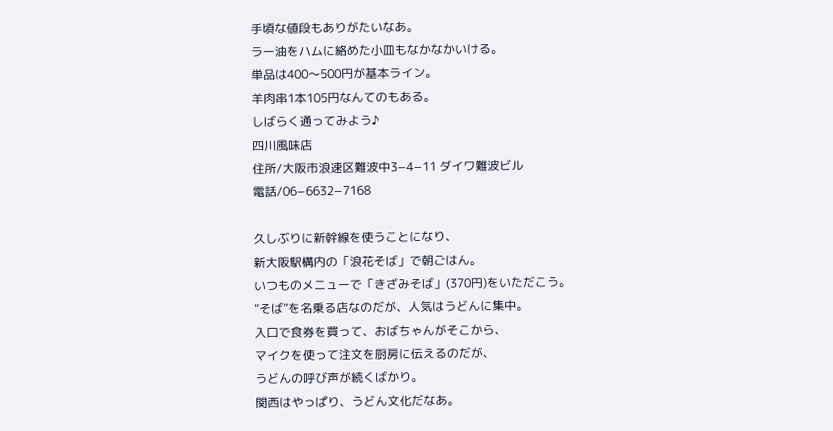手頃な値段もありがたいなあ。
ラー油をハムに絡めた小皿もなかなかいける。
単品は400〜500円が基本ライン。
羊肉串1本105円なんてのもある。
しばらく通ってみよう♪
四川風味店
住所/大阪市浪速区難波中3−4−11 ダイワ難波ビル
電話/06−6632−7168

久しぶりに新幹線を使うことになり、
新大阪駅構内の「浪花そば」で朝ごはん。
いつものメニューで「きざみそば」(370円)をいただこう。
“そば”を名乗る店なのだが、人気はうどんに集中。
入口で食券を買って、おばちゃんがそこから、
マイクを使って注文を厨房に伝えるのだが、
うどんの呼び声が続くばかり。
関西はやっぱり、うどん文化だなあ。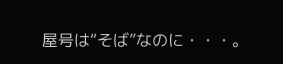屋号は“そば”なのに・・・。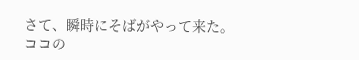さて、瞬時にそばがやって来た。
ココの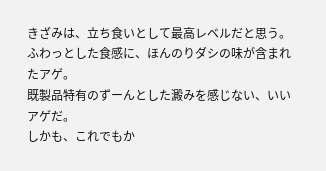きざみは、立ち食いとして最高レベルだと思う。
ふわっとした食感に、ほんのりダシの味が含まれたアゲ。
既製品特有のずーんとした澱みを感じない、いいアゲだ。
しかも、これでもか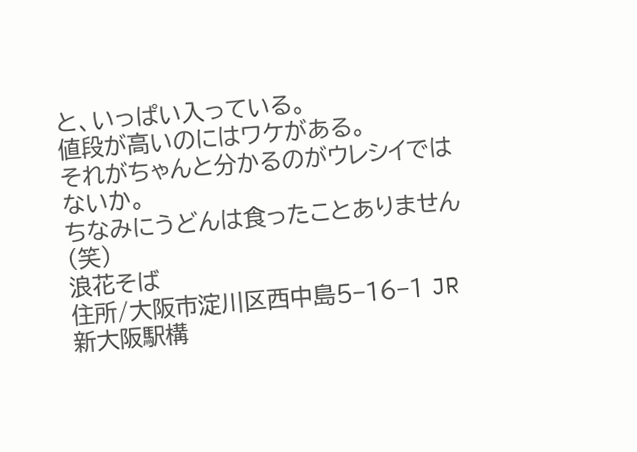と、いっぱい入っている。
値段が高いのにはワケがある。
それがちゃんと分かるのがウレシイではないか。
ちなみにうどんは食ったことありません(笑)
浪花そば
住所/大阪市淀川区西中島5−16−1 JR新大阪駅構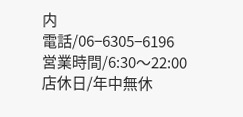内
電話/06−6305−6196
営業時間/6:30〜22:00
店休日/年中無休